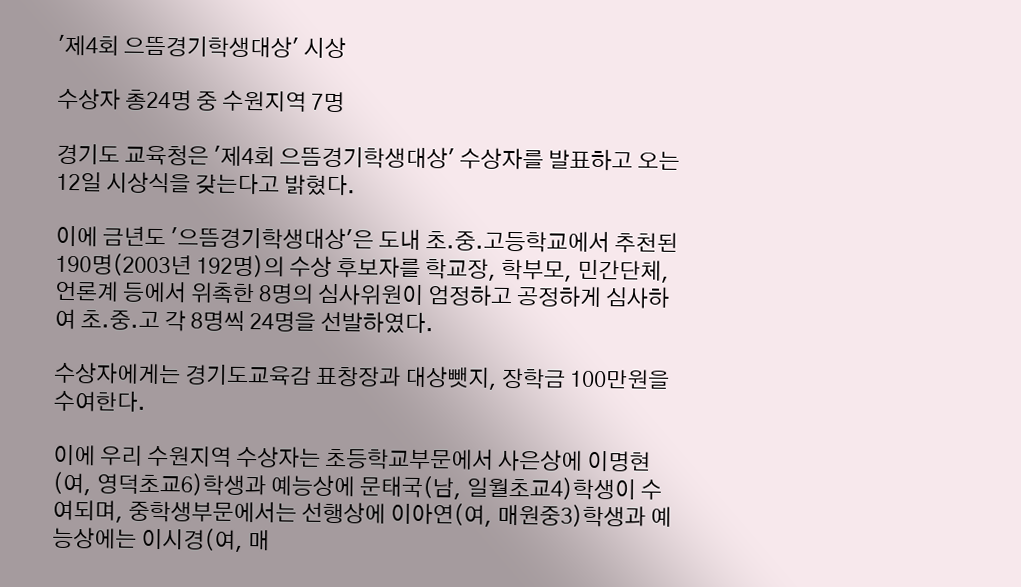'제4회 으뜸경기학생대상' 시상

수상자 총24명 중 수원지역 7명

경기도 교육청은 '제4회 으뜸경기학생대상' 수상자를 발표하고 오는 12일 시상식을 갖는다고 밝혔다.

이에 금년도 '으뜸경기학생대상'은 도내 초.중.고등학교에서 추천된 190명(2003년 192명)의 수상 후보자를 학교장, 학부모, 민간단체, 언론계 등에서 위촉한 8명의 심사위원이 엄정하고 공정하게 심사하여 초.중.고 각 8명씩 24명을 선발하였다.

수상자에게는 경기도교육감 표창장과 대상뺏지, 장학금 100만원을 수여한다.

이에 우리 수원지역 수상자는 초등학교부문에서 사은상에 이명현(여, 영덕초교6)학생과 예능상에 문태국(남, 일월초교4)학생이 수여되며, 중학생부문에서는 선행상에 이아연(여, 매원중3)학생과 예능상에는 이시경(여, 매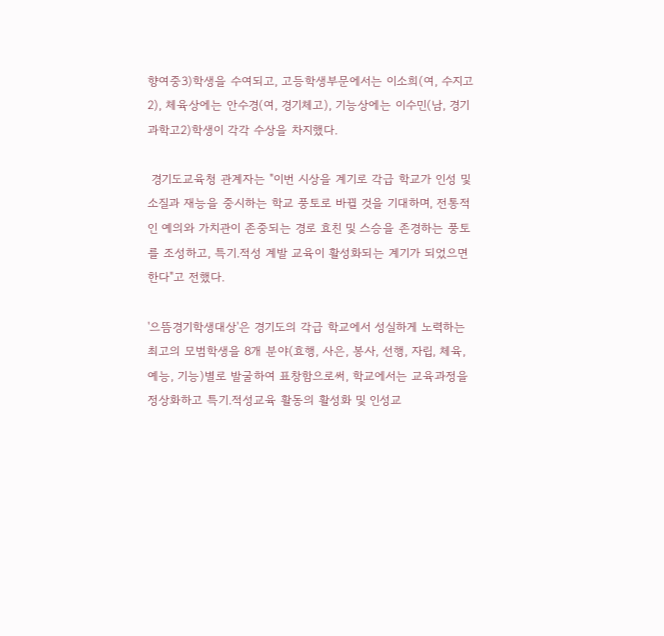향여중3)학생을 수여되고, 고등학생부문에서는 이소희(여, 수지고2), 체육상에는 안수경(여, 경기체고), 기능상에는 이수민(남, 경기과학고2)학생이 각각 수상을 차지했다.

 경기도교육청 관계자는 "이번 시상을 계기로 각급 학교가 인성 및 소질과 재능을 중시하는 학교 풍토로 바뀔 것을 기대하며, 전통적인 예의와 가치관이 존중되는 경로 효친 및 스승을 존경하는 풍토를 조성하고, 특기.적성 계발 교육이 활성화되는 계기가 되었으면 한다"고 전했다.

'으뜸경기학생대상'은 경기도의 각급 학교에서 성실하게 노력하는 최고의 모범학생을 8개 분야(효행, 사은, 봉사, 선행, 자립, 체육, 예능, 기능)별로 발굴하여 표창함으로써, 학교에서는 교육과정을 정상화하고 특기.적성교육 활동의 활성화 및 인성교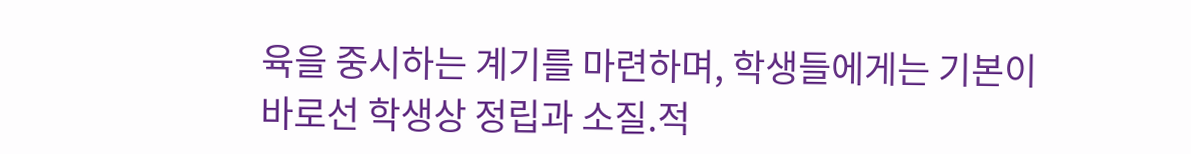육을 중시하는 계기를 마련하며, 학생들에게는 기본이 바로선 학생상 정립과 소질.적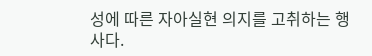성에 따른 자아실현 의지를 고취하는 행사다.